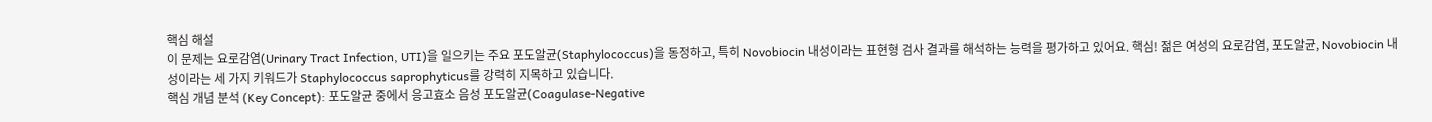핵심 해설
이 문제는 요로감염(Urinary Tract Infection, UTI)을 일으키는 주요 포도알균(Staphylococcus)을 동정하고, 특히 Novobiocin 내성이라는 표현형 검사 결과를 해석하는 능력을 평가하고 있어요. 핵심! 젊은 여성의 요로감염, 포도알균, Novobiocin 내성이라는 세 가지 키워드가 Staphylococcus saprophyticus를 강력히 지목하고 있습니다.
핵심 개념 분석 (Key Concept): 포도알균 중에서 응고효소 음성 포도알균(Coagulase-Negative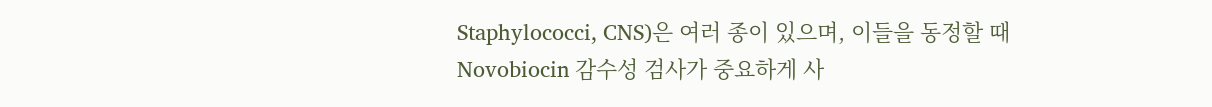Staphylococci, CNS)은 여러 종이 있으며, 이들을 동정할 때 Novobiocin 감수성 검사가 중요하게 사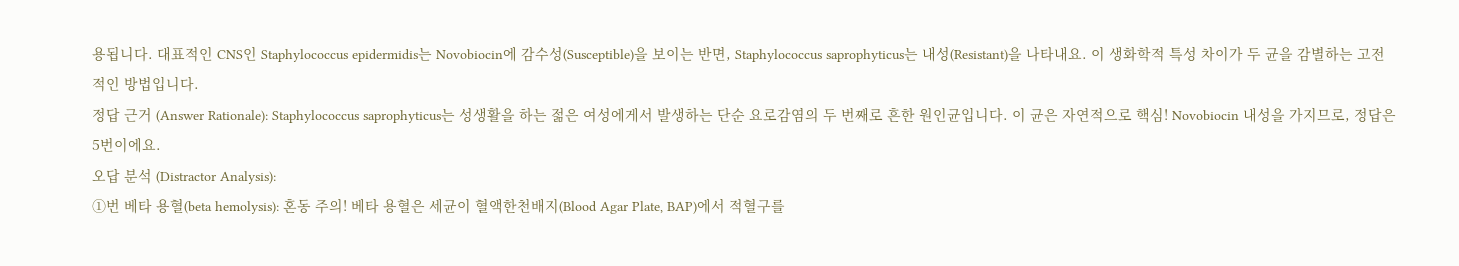용됩니다. 대표적인 CNS인 Staphylococcus epidermidis는 Novobiocin에 감수성(Susceptible)을 보이는 반면, Staphylococcus saprophyticus는 내성(Resistant)을 나타내요. 이 생화학적 특성 차이가 두 균을 감별하는 고전적인 방법입니다.
정답 근거 (Answer Rationale): Staphylococcus saprophyticus는 성생활을 하는 젊은 여성에게서 발생하는 단순 요로감염의 두 번째로 흔한 원인균입니다. 이 균은 자연적으로 핵심! Novobiocin 내성을 가지므로, 정답은 5번이에요.
오답 분석 (Distractor Analysis):
①번 베타 용혈(beta hemolysis): 혼동 주의! 베타 용혈은 세균이 혈액한천배지(Blood Agar Plate, BAP)에서 적혈구를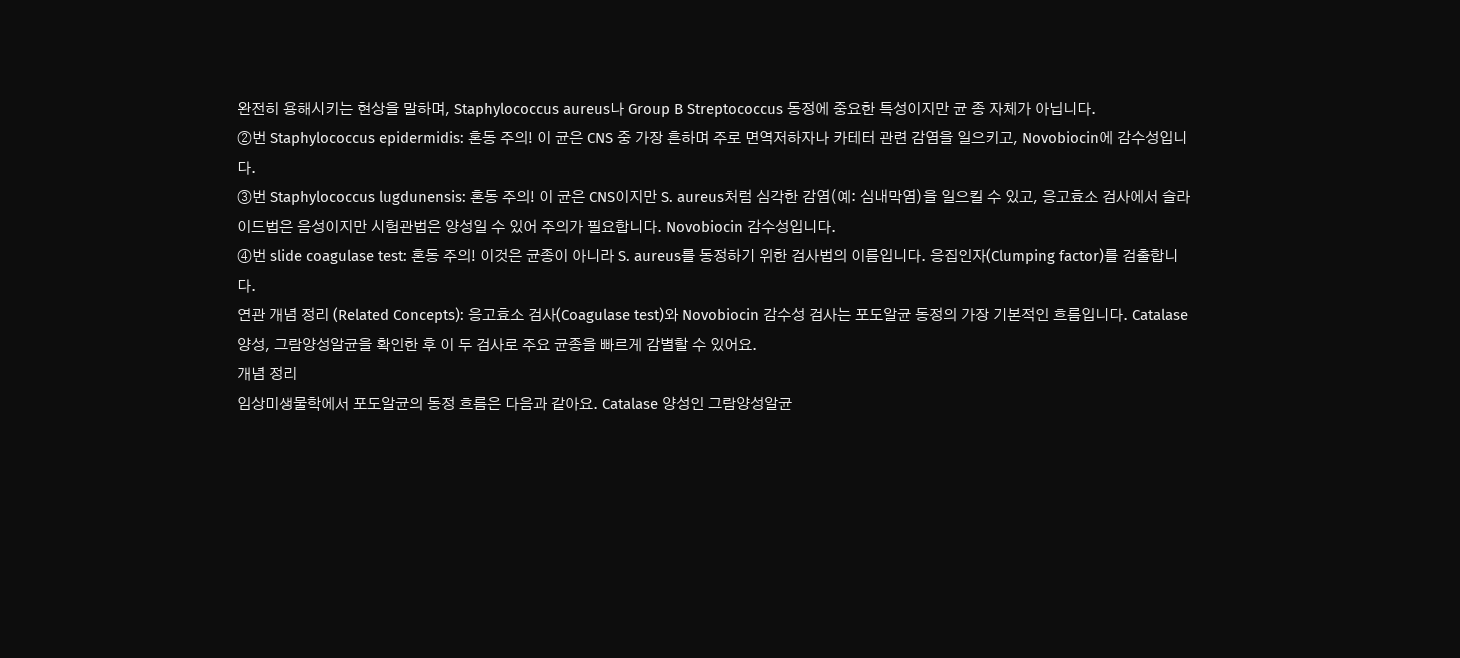완전히 용해시키는 현상을 말하며, Staphylococcus aureus나 Group B Streptococcus 동정에 중요한 특성이지만 균 종 자체가 아닙니다.
②번 Staphylococcus epidermidis: 혼동 주의! 이 균은 CNS 중 가장 흔하며 주로 면역저하자나 카테터 관련 감염을 일으키고, Novobiocin에 감수성입니다.
③번 Staphylococcus lugdunensis: 혼동 주의! 이 균은 CNS이지만 S. aureus처럼 심각한 감염(예: 심내막염)을 일으킬 수 있고, 응고효소 검사에서 슬라이드법은 음성이지만 시험관법은 양성일 수 있어 주의가 필요합니다. Novobiocin 감수성입니다.
④번 slide coagulase test: 혼동 주의! 이것은 균종이 아니라 S. aureus를 동정하기 위한 검사법의 이름입니다. 응집인자(Clumping factor)를 검출합니다.
연관 개념 정리 (Related Concepts): 응고효소 검사(Coagulase test)와 Novobiocin 감수성 검사는 포도알균 동정의 가장 기본적인 흐름입니다. Catalase 양성, 그람양성알균을 확인한 후 이 두 검사로 주요 균종을 빠르게 감별할 수 있어요.
개념 정리
임상미생물학에서 포도알균의 동정 흐름은 다음과 같아요. Catalase 양성인 그람양성알균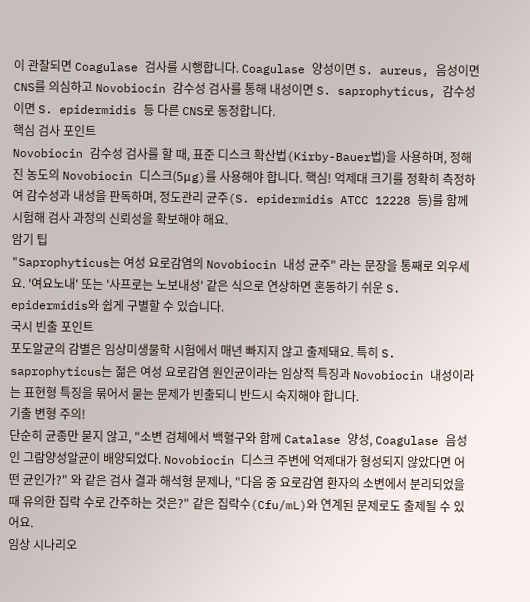이 관찰되면 Coagulase 검사를 시행합니다. Coagulase 양성이면 S. aureus, 음성이면 CNS를 의심하고 Novobiocin 감수성 검사를 통해 내성이면 S. saprophyticus, 감수성이면 S. epidermidis 등 다른 CNS로 동정합니다.
핵심 검사 포인트
Novobiocin 감수성 검사를 할 때, 표준 디스크 확산법(Kirby-Bauer법)을 사용하며, 정해진 농도의 Novobiocin 디스크(5µg)를 사용해야 합니다. 핵심! 억제대 크기를 정확히 측정하여 감수성과 내성을 판독하며, 정도관리 균주(S. epidermidis ATCC 12228 등)를 함께 시험해 검사 과정의 신뢰성을 확보해야 해요.
암기 팁
"Saprophyticus는 여성 요로감염의 Novobiocin 내성 균주" 라는 문장을 통째로 외우세요. '여요노내' 또는 '사프로는 노보내성' 같은 식으로 연상하면 혼동하기 쉬운 S. epidermidis와 쉽게 구별할 수 있습니다.
국시 빈출 포인트
포도알균의 감별은 임상미생물학 시험에서 매년 빠지지 않고 출제돼요. 특히 S. saprophyticus는 젊은 여성 요로감염 원인균이라는 임상적 특징과 Novobiocin 내성이라는 표현형 특징을 묶어서 묻는 문제가 빈출되니 반드시 숙지해야 합니다.
기출 변형 주의!
단순히 균종만 묻지 않고, "소변 검체에서 백혈구와 함께 Catalase 양성, Coagulase 음성인 그람양성알균이 배양되었다. Novobiocin 디스크 주변에 억제대가 형성되지 않았다면 어떤 균인가?" 와 같은 검사 결과 해석형 문제나, "다음 중 요로감염 환자의 소변에서 분리되었을 때 유의한 집락 수로 간주하는 것은?" 같은 집락수(Cfu/mL)와 연계된 문제로도 출제될 수 있어요.
임상 시나리오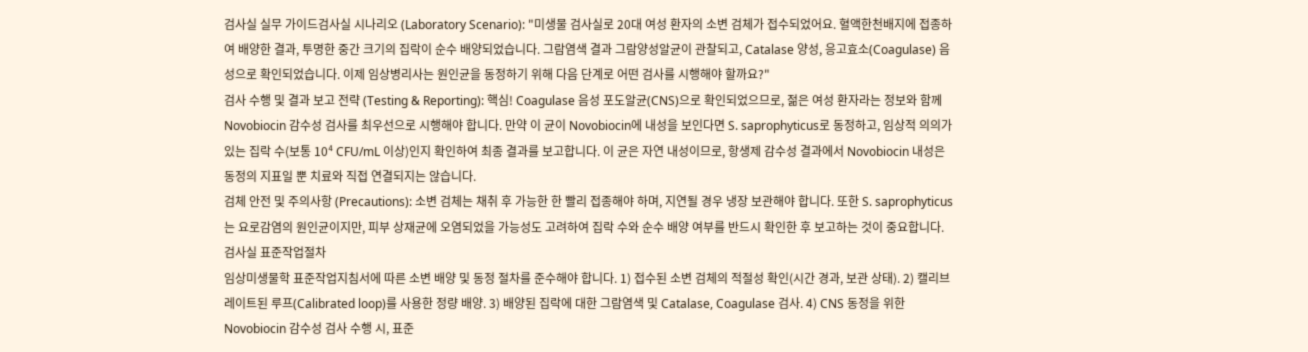검사실 실무 가이드검사실 시나리오 (Laboratory Scenario): "미생물 검사실로 20대 여성 환자의 소변 검체가 접수되었어요. 혈액한천배지에 접종하여 배양한 결과, 투명한 중간 크기의 집락이 순수 배양되었습니다. 그람염색 결과 그람양성알균이 관찰되고, Catalase 양성, 응고효소(Coagulase) 음성으로 확인되었습니다. 이제 임상병리사는 원인균을 동정하기 위해 다음 단계로 어떤 검사를 시행해야 할까요?"
검사 수행 및 결과 보고 전략 (Testing & Reporting): 핵심! Coagulase 음성 포도알균(CNS)으로 확인되었으므로, 젊은 여성 환자라는 정보와 함께 Novobiocin 감수성 검사를 최우선으로 시행해야 합니다. 만약 이 균이 Novobiocin에 내성을 보인다면 S. saprophyticus로 동정하고, 임상적 의의가 있는 집락 수(보통 10⁴ CFU/mL 이상)인지 확인하여 최종 결과를 보고합니다. 이 균은 자연 내성이므로, 항생제 감수성 결과에서 Novobiocin 내성은 동정의 지표일 뿐 치료와 직접 연결되지는 않습니다.
검체 안전 및 주의사항 (Precautions): 소변 검체는 채취 후 가능한 한 빨리 접종해야 하며, 지연될 경우 냉장 보관해야 합니다. 또한 S. saprophyticus는 요로감염의 원인균이지만, 피부 상재균에 오염되었을 가능성도 고려하여 집락 수와 순수 배양 여부를 반드시 확인한 후 보고하는 것이 중요합니다.
검사실 표준작업절차
임상미생물학 표준작업지침서에 따른 소변 배양 및 동정 절차를 준수해야 합니다. 1) 접수된 소변 검체의 적절성 확인(시간 경과, 보관 상태). 2) 캘리브레이트된 루프(Calibrated loop)를 사용한 정량 배양. 3) 배양된 집락에 대한 그람염색 및 Catalase, Coagulase 검사. 4) CNS 동정을 위한 Novobiocin 감수성 검사 수행 시, 표준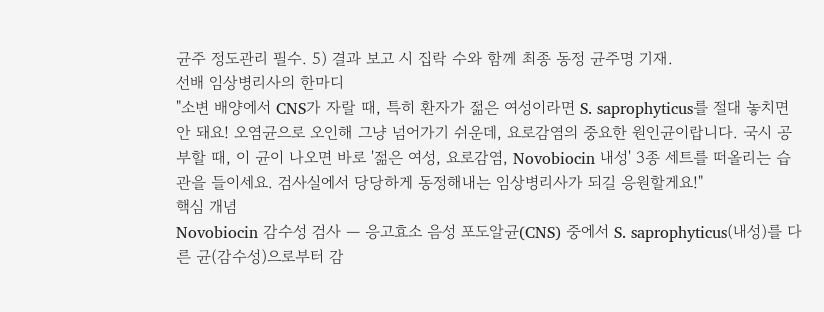균주 정도관리 필수. 5) 결과 보고 시 집락 수와 함께 최종 동정 균주명 기재.
선배 임상병리사의 한마디
"소변 배양에서 CNS가 자랄 때, 특히 환자가 젊은 여성이라면 S. saprophyticus를 절대 놓치면 안 돼요! 오염균으로 오인해 그냥 넘어가기 쉬운데, 요로감염의 중요한 원인균이랍니다. 국시 공부할 때, 이 균이 나오면 바로 '젊은 여성, 요로감염, Novobiocin 내성' 3종 세트를 떠올리는 습관을 들이세요. 검사실에서 당당하게 동정해내는 임상병리사가 되길 응원할게요!"
핵심 개념
Novobiocin 감수성 검사 — 응고효소 음성 포도알균(CNS) 중에서 S. saprophyticus(내성)를 다른 균(감수성)으로부터 감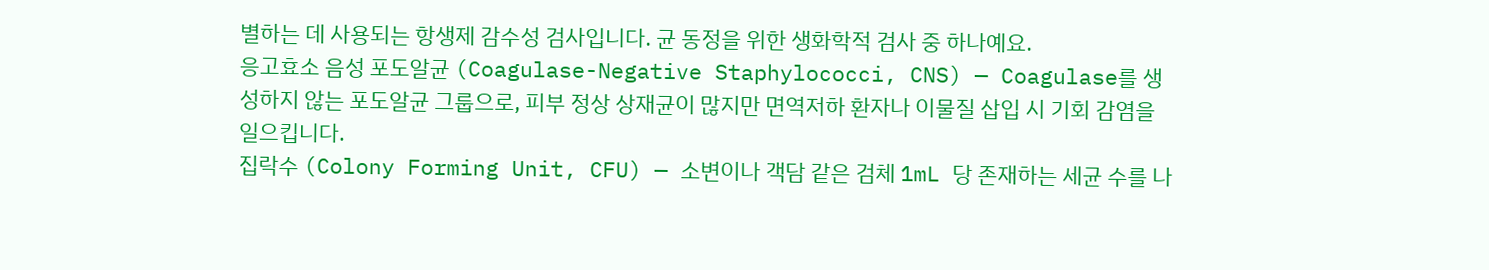별하는 데 사용되는 항생제 감수성 검사입니다. 균 동정을 위한 생화학적 검사 중 하나예요.
응고효소 음성 포도알균 (Coagulase-Negative Staphylococci, CNS) — Coagulase를 생성하지 않는 포도알균 그룹으로, 피부 정상 상재균이 많지만 면역저하 환자나 이물질 삽입 시 기회 감염을 일으킵니다.
집락수 (Colony Forming Unit, CFU) — 소변이나 객담 같은 검체 1mL 당 존재하는 세균 수를 나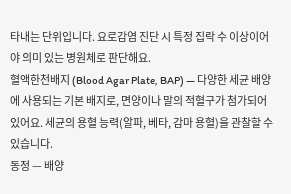타내는 단위입니다. 요로감염 진단 시 특정 집락 수 이상이어야 의미 있는 병원체로 판단해요.
혈액한천배지 (Blood Agar Plate, BAP) — 다양한 세균 배양에 사용되는 기본 배지로, 면양이나 말의 적혈구가 첨가되어 있어요. 세균의 용혈 능력(알파, 베타, 감마 용혈)을 관찰할 수 있습니다.
동정 — 배양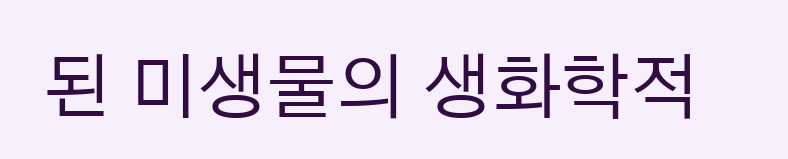된 미생물의 생화학적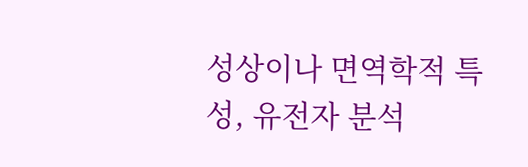성상이나 면역학적 특성, 유전자 분석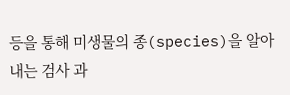등을 통해 미생물의 종(species)을 알아내는 검사 과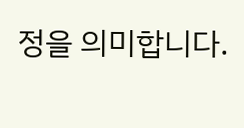정을 의미합니다.